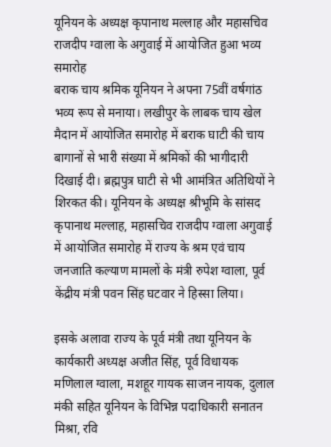यूनियन के अध्यक्ष कृपानाथ मल्लाह और महासचिव राजदीप ग्वाला के अगुवाई में आयोजित हुआ भव्य समारोह
बराक चाय श्रमिक यूनियन ने अपना 75वीं वर्षगांठ भव्य रूप से मनाया। लखीपुर के लाबक चाय खेल मैदान में आयोजित समारोह में बराक घाटी की चाय बागानों से भारी संख्या में श्रमिकों की भागीदारी दिखाई दी। ब्रह्मपुत्र घाटी से भी आमंत्रित अतिथियों ने शिरकत की। यूनियन के अध्यक्ष श्रीभूमि के सांसद कृपानाथ मल्लाह, महासचिव राजदीप ग्वाला अगुवाई में आयोजित समारोह में राज्य के श्रम एवं चाय जनजाति कल्याण मामलों के मंत्री रुपेश ग्वाला, पूर्व केंद्रीय मंत्री पवन सिंह घटवार ने हिस्सा लिया।

इसके अलावा राज्य के पूर्व मंत्री तथा यूनियन के कार्यकारी अध्यक्ष अजीत सिंह, पूर्व विधायक मणिलाल ग्वाला, मशहूर गायक साजन नायक, दुलाल मंकी सहित यूनियन के विभिन्न पदाधिकारी सनातन मिश्रा, रवि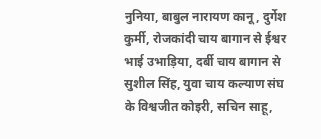नुनिया, बाबुल नारायण कानू, दुर्गेश कुर्मी, रोजकांदी चाय बागान से ईश्वर भाई उभाड़िया, दर्बी चाय बागान से सुशील सिंह, युवा चाय कल्याण संघ के विश्वजीत कोइरी, सचिन साहू,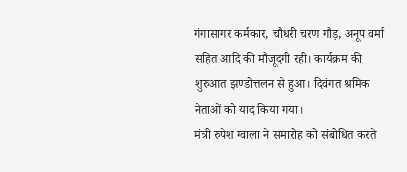गंगासागर कर्मकार, चौधरी चरण गौड़, अनूप वर्मा सहित आदि की मौजूदगी रही। कार्यक्रम की शुरुआत झण्डोत्तलन से हुआ। दिवंगत श्रमिक नेताओं को याद किया गया।
मंत्री रुपेश ग्वाला ने समारोह को संबोधित करते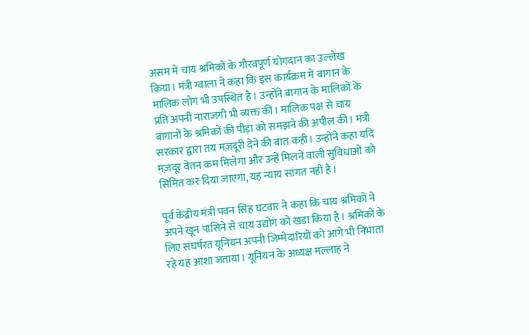असम में चाय श्रमिकों के गौरवपूर्ण योगदान का उल्लेख किया। मंत्री ग्वाला ने कहा कि इस कार्यक्रम में बागान के मालिक लोग भी उपस्थित है। उन्होंने बागान के मालिकों के प्रति अपनी नाराजगी भी व्यक्त की। मालिक पक्ष से चाय बागानों के श्रमिकों की पीड़ा को समझने की अपील की। मंत्री सरकार द्वारा तय मज़दूरी देने की बात कही। उन्होंने कहा यदि मज़दूर वेतन कम मिलेगा और उन्हें मिलने वाली सुविधाओं को सिमित कर दिया जाएगा, यह न्याय सांगत नहीं है।

पूर्व केंद्रीय मंत्री पवन सिंह घटवार ने कहा कि चाय श्रमिकों ने अपने खून पासिने से चाय उद्योग को खड़ा किया है। श्रमिकों के लिए संघर्षरत यूनियन अपनी जिम्मेदारियों को आगे भी निभाता रहे यह आशा जताया। यूनियन के अध्यक्ष मल्लाह ने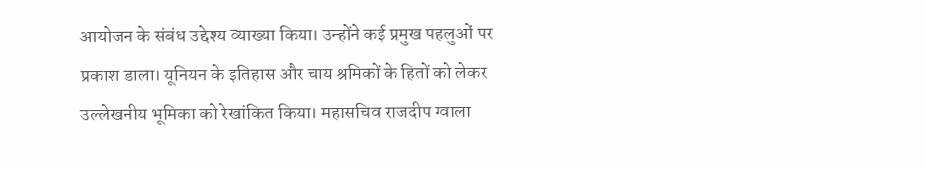आयोजन के संबंध उद्देश्य व्याख्या किया। उन्होंने कई प्रमुख पहलुओं पर प्रकाश डाला। यूनियन के इतिहास और चाय श्रमिकों के हितों को लेकर उल्लेखनीय भूमिका को रेखांकित किया। महासचिव राजदीप ग्वाला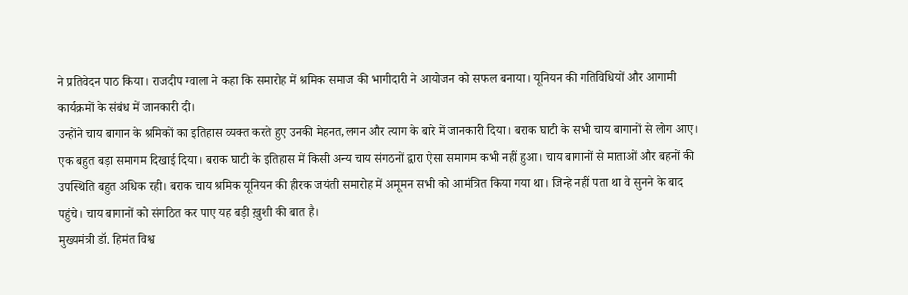ने प्रतिवेदन पाठ किया। राजदीप ग्वाला ने कहा कि समारोह में श्रमिक समाज की भागीदारी ने आयोजन को सफल बनाया। यूनियन की गतिविधियों और आगामी कार्यक्रमों के संबंध में जानकारी दी।
उन्होंने चाय बागान के श्रमिकों का इतिहास व्यक्त करते हुए उनकी मेहनत,लगन और त्याग के बारे में जानकारी दिया। बराक घाटी के सभी चाय बागानों से लोग आए। एक बहुत बड़ा समागम दिखाई दिया। बराक घाटी के इतिहास में किसी अन्य चाय संगठनों द्वारा ऐसा समागम कभी नहीं हुआ। चाय बागानों से माताओं और बहनों की उपस्थिति बहुत अधिक रही। बराक चाय श्रमिक यूनियन की हीरक जयंती समारोह में अमूमन सभी को आमंत्रित किया गया था। जिन्हे नहीं पता था वे सुनने के बाद पहुंचे। चाय बागानों को संगठित कर पाए यह बड़ी ख़ुशी की बात है।
मुख्यमंत्री डॉ. हिमंत विश्व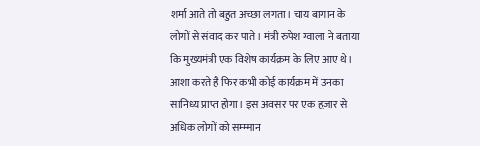शर्मा आते तो बहुत अच्छा लगता। चाय बागान के लोगों से संवाद कर पाते। मंत्री रुपेश ग्वाला ने बताया कि मुख्यमंत्री एक विशेष कार्यक्रम के लिए आए थे। आशा करते है फिर कभी कोई कार्यक्रम में उनका सानिध्य प्राप्त होगा। इस अवसर पर एक हज़ार से अधिक लोगों को सम्म्मान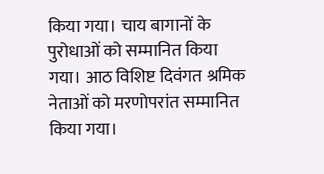किया गया। चाय बागानों के पुरोधाओं को सम्मानित किया गया। आठ विशिष्ट दिवंगत श्रमिक नेताओं को मरणोपरांत सम्मानित किया गया।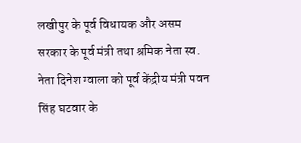लखीपुर के पूर्व विधायक और असम सरकार के पूर्व मंत्री तथा श्रमिक नेता स्व. नेता दिनेश ग्वाला को पूर्व केंद्रीय मंत्री पवन सिंह घटवार के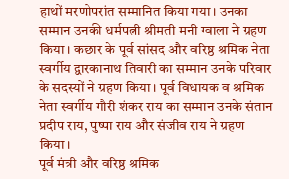हाथों मरणोपरांत सम्मानित किया गया। उनका सम्मान उनकी धर्मपत्नी श्रीमती मनी ग्वाला ने ग्रहण किया। कछार के पूर्व सांसद और वरिष्ठ श्रमिक नेता स्वर्गीय द्वारकानाथ तिवारी का सम्मान उनके परिवार के सदस्यों ने ग्रहण किया। पूर्व विधायक व श्रमिक नेता स्वर्गीय गौरी शंकर राय का सम्मान उनके संतान प्रदीप राय, पुष्पा राय और संजीव राय ने ग्रहण किया।
पूर्व मंत्री और वरिष्ठ श्रमिक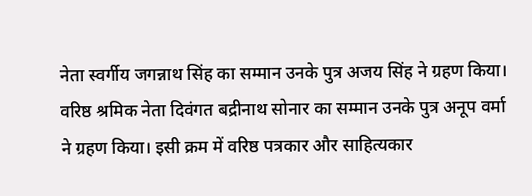नेता स्वर्गीय जगन्नाथ सिंह का सम्मान उनके पुत्र अजय सिंह ने ग्रहण किया। वरिष्ठ श्रमिक नेता दिवंगत बद्रीनाथ सोनार का सम्मान उनके पुत्र अनूप वर्मा ने ग्रहण किया। इसी क्रम में वरिष्ठ पत्रकार और साहित्यकार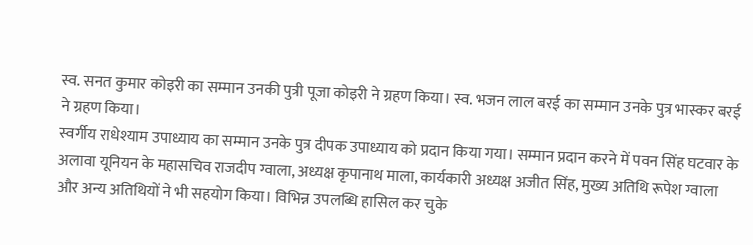स्व. सनत कुमार कोइरी का सम्मान उनकी पुत्री पूजा कोइरी ने ग्रहण किया। स्व. भजन लाल बरई का सम्मान उनके पुत्र भास्कर बरई ने ग्रहण किया।
स्वर्गीय राधेश्याम उपाध्याय का सम्मान उनके पुत्र दीपक उपाध्याय को प्रदान किया गया। सम्मान प्रदान करने में पवन सिंह घटवार के अलावा यूनियन के महासचिव राजदीप ग्वाला, अध्यक्ष कृपानाथ माला, कार्यकारी अध्यक्ष अजीत सिंह, मुख्य अतिथि रूपेश ग्वाला और अन्य अतिथियों ने भी सहयोग किया। विभिन्न उपलब्धि हासिल कर चुके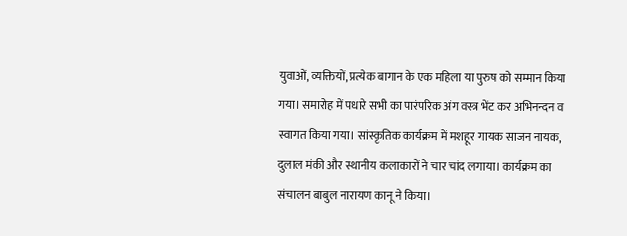युवाओं, व्यक्तियों, प्रत्येक बागान के एक महिला या पुरुष को सम्मान किया गया। समारोह में पधारे सभी का पारंपरिक अंग वस्त्र भेंट कर अभिनन्दन व स्वागत किया गया। सांस्कृतिक कार्यक्रम में मशहूर गायक साजन नायक, दुलाल मंकी और स्थानीय कलाकारों ने चार चांद लगाया। कार्यक्रम का संचालन बाबुल नारायण कानू ने किया।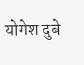योगेश दुबे